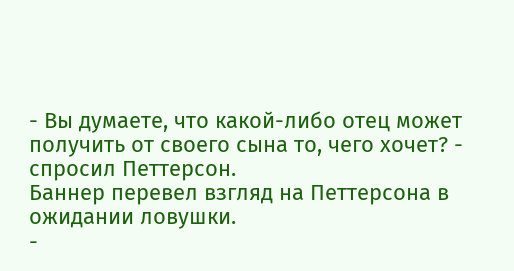- Вы думаете, что какой-либо отец может получить от своего сына то, чего хочет? - спросил Петтерсон.
Баннер перевел взгляд на Петтерсона в ожидании ловушки.
-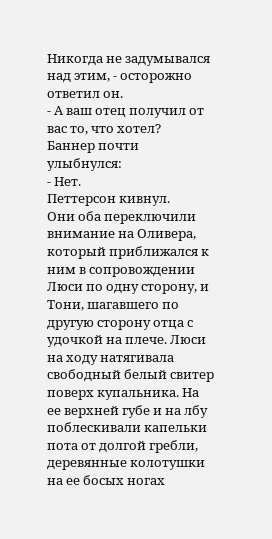Никогда не задумывался над этим, - осторожно ответил он.
- А ваш отец получил от вас то, что хотел?
Баннер почти улыбнулся:
- Нет.
Петтерсон кивнул.
Они оба переключили внимание на Оливера, который приближался к ним в сопровождении Люси по одну сторону, и Тони, шагавшего по другую сторону отца с удочкой на плече. Люси на ходу натягивала свободный белый свитер поверх купальника. На ее верхней губе и на лбу поблескивали капельки пота от долгой гребли, деревянные колотушки на ее босых ногах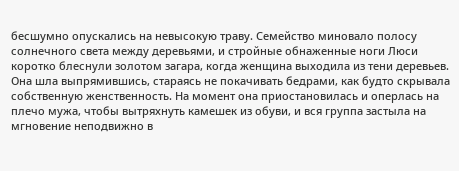бесшумно опускались на невысокую траву. Семейство миновало полосу солнечного света между деревьями, и стройные обнаженные ноги Люси коротко блеснули золотом загара, когда женщина выходила из тени деревьев. Она шла выпрямившись, стараясь не покачивать бедрами, как будто скрывала собственную женственность. На момент она приостановилась и оперлась на плечо мужа, чтобы вытряхнуть камешек из обуви, и вся группа застыла на мгновение неподвижно в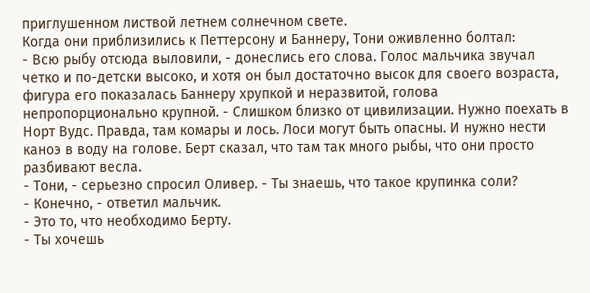приглушенном листвой летнем солнечном свете.
Когда они приблизились к Петтерсону и Баннеру, Тони оживленно болтал:
- Всю рыбу отсюда выловили, - донеслись его слова. Голос мальчика звучал четко и по-детски высоко, и хотя он был достаточно высок для своего возраста, фигура его показалась Баннеру хрупкой и неразвитой, голова непропорционально крупной. - Слишком близко от цивилизации. Нужно поехать в Норт Вудс. Правда, там комары и лось. Лоси могут быть опасны. И нужно нести каноэ в воду на голове. Берт сказал, что там так много рыбы, что они просто разбивают весла.
- Тони, - серьезно спросил Оливер. - Ты знаешь, что такое крупинка соли?
- Конечно, - ответил мальчик.
- Это то, что необходимо Берту.
- Ты хочешь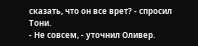сказать, что он все врет? - спросил Тони.
- Не совсем, - уточнил Оливер.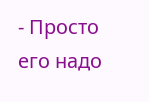- Просто его надо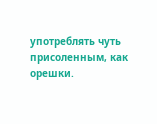употреблять чуть присоленным, как орешки.